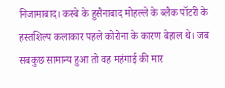निजामाबाद। कस्बे के हुसैनाबाद मोहल्ले के ब्लैक पॉटरी के हस्तशिल्प कलाकार पहले कोरोना के कारण बेहाल थे। जब सबकुछ सामान्य हुआ तो वह महंगाई की मार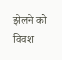झेलने को विवश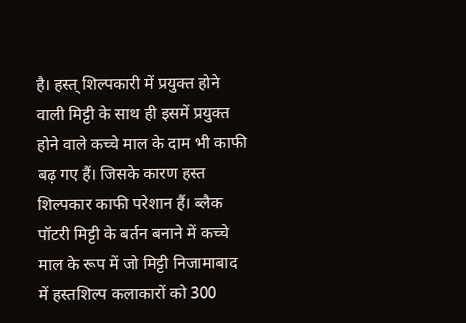है। हस्त् शिल्पकारी में प्रयुक्त होने वाली मिट्टी के साथ ही इसमें प्रयुक्त होने वाले कच्चे माल के दाम भी काफी बढ़ गए हैं। जिसके कारण हस्त शिल्पकार काफी परेशान हैं। ब्लैक पॉटरी मिट्टी के बर्तन बनाने में कच्चे माल के रूप में जो मिट्टी निजामाबाद में हस्तशिल्प कलाकारों को 300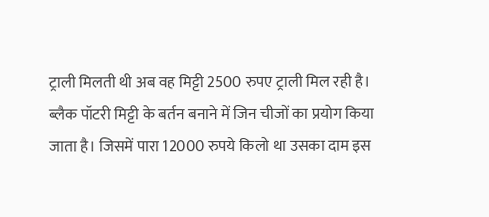ट्राली मिलती थी अब वह मिट्टी 2500 रुपए ट्राली मिल रही है। ब्लैक पॉटरी मिट्टी के बर्तन बनाने में जिन चीजों का प्रयोग किया जाता है। जिसमें पारा 12000 रुपये किलो था उसका दाम इस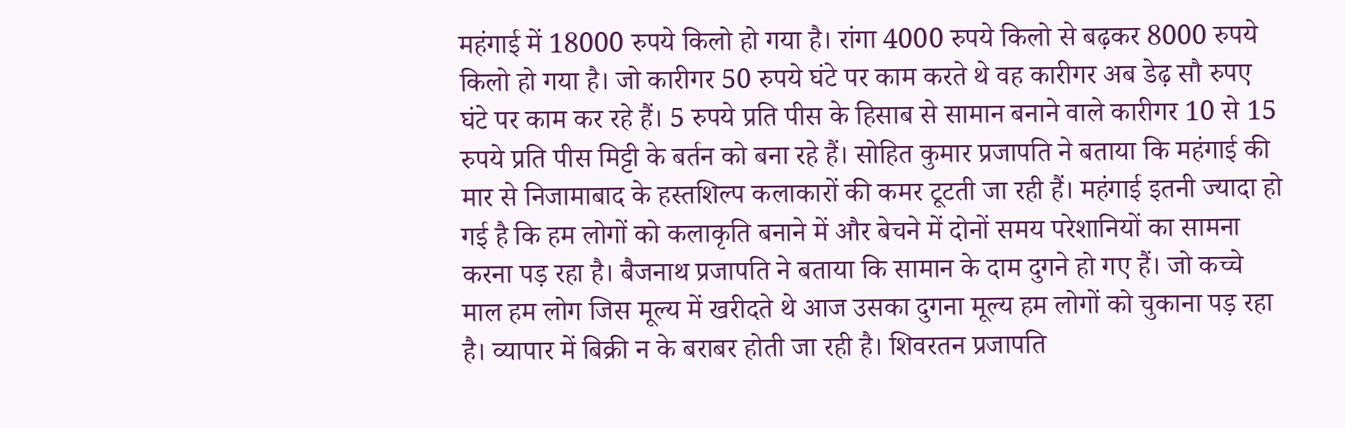महंगाई में 18000 रुपये किलो हो गया है। रांगा 4000 रुपये किलो से बढ़कर 8000 रुपये किलो हो गया है। जो कारीगर 50 रुपये घंटे पर काम करते थे वह कारीगर अब डेढ़ सौ रुपए घंटे पर काम कर रहे हैं। 5 रुपये प्रति पीस के हिसाब से सामान बनाने वाले कारीगर 10 से 15 रुपये प्रति पीस मिट्टी के बर्तन को बना रहे हैं। सोहित कुमार प्रजापति ने बताया कि महंगाई की मार से निजामाबाद के हस्तशिल्प कलाकारों की कमर टूटती जा रही हैं। महंगाई इतनी ज्यादा हो गई है कि हम लोगों को कलाकृति बनाने में और बेचने में दोनों समय परेशानियों का सामना करना पड़ रहा है। बैजनाथ प्रजापति ने बताया कि सामान के दाम दुगने हो गए हैं। जो कच्चे माल हम लोग जिस मूल्य में खरीदते थे आज उसका दुगना मूल्य हम लोगों को चुकाना पड़ रहा है। व्यापार में बिक्री न के बराबर होती जा रही है। शिवरतन प्रजापति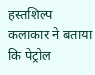हस्तशिल्प कलाकार ने बताया कि पेट्रोल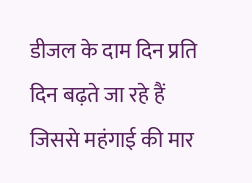डीजल के दाम दिन प्रति दिन बढ़ते जा रहे हैं जिससे महंगाई की मार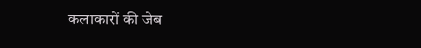कलाकारों की जेब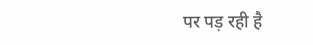पर पड़ रही है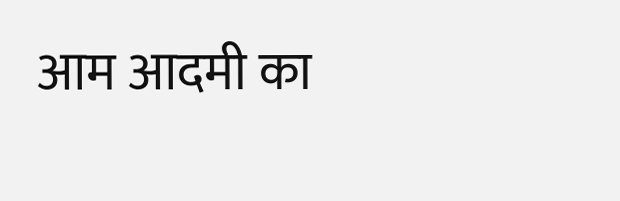आम आदमी का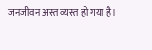जनजीवन अस्त व्यस्त हो गया है।